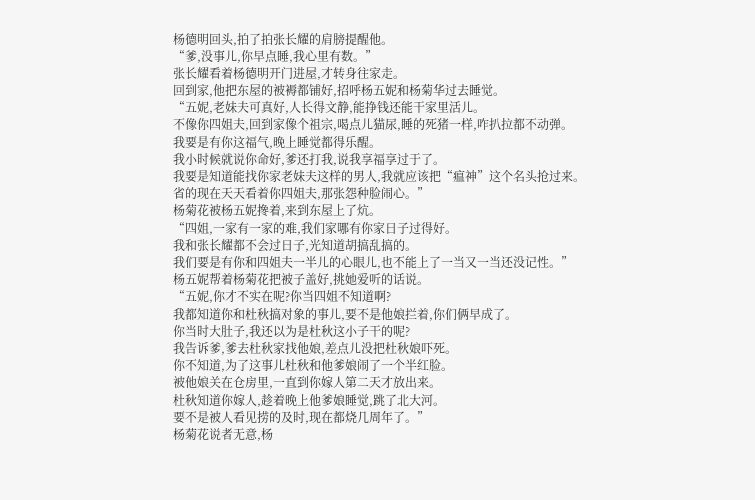杨德明回头,拍了拍张长耀的肩膀提醒他。
“爹,没事儿,你早点睡,我心里有数。”
张长耀看着杨德明开门进屋,才转身往家走。
回到家,他把东屋的被褥都铺好,招呼杨五妮和杨菊华过去睡觉。
“五妮,老妹夫可真好,人长得文静,能挣钱还能干家里活儿。
不像你四姐夫,回到家像个祖宗,喝点儿猫尿,睡的死猪一样,咋扒拉都不动弹。
我要是有你这福气,晚上睡觉都得乐醒。
我小时候就说你命好,爹还打我,说我享福享过于了。
我要是知道能找你家老妹夫这样的男人,我就应该把“瘟神”这个名头抢过来。
省的现在天天看着你四姐夫,那张怨种脸闹心。”
杨菊花被杨五妮搀着,来到东屋上了炕。
“四姐,一家有一家的难,我们家哪有你家日子过得好。
我和张长耀都不会过日子,光知道胡搞乱搞的。
我们要是有你和四姐夫一半儿的心眼儿,也不能上了一当又一当还没记性。”
杨五妮帮着杨菊花把被子盖好,挑她爱听的话说。
“五妮,你才不实在呢?你当四姐不知道啊?
我都知道你和杜秋搞对象的事儿,要不是他娘拦着,你们俩早成了。
你当时大肚子,我还以为是杜秋这小子干的呢?
我告诉爹,爹去杜秋家找他娘,差点儿没把杜秋娘吓死。
你不知道,为了这事儿杜秋和他爹娘闹了一个半红脸。
被他娘关在仓房里,一直到你嫁人第二天才放出来。
杜秋知道你嫁人,趁着晚上他爹娘睡觉,跳了北大河。
要不是被人看见捞的及时,现在都烧几周年了。”
杨菊花说者无意,杨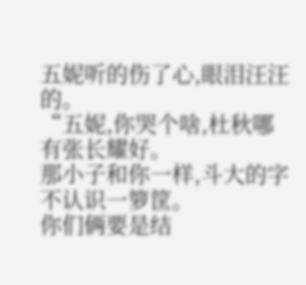五妮听的伤了心,眼泪汪汪的。
“五妮,你哭个啥,杜秋哪有张长耀好。
那小子和你一样,斗大的字不认识一箩筐。
你们俩要是结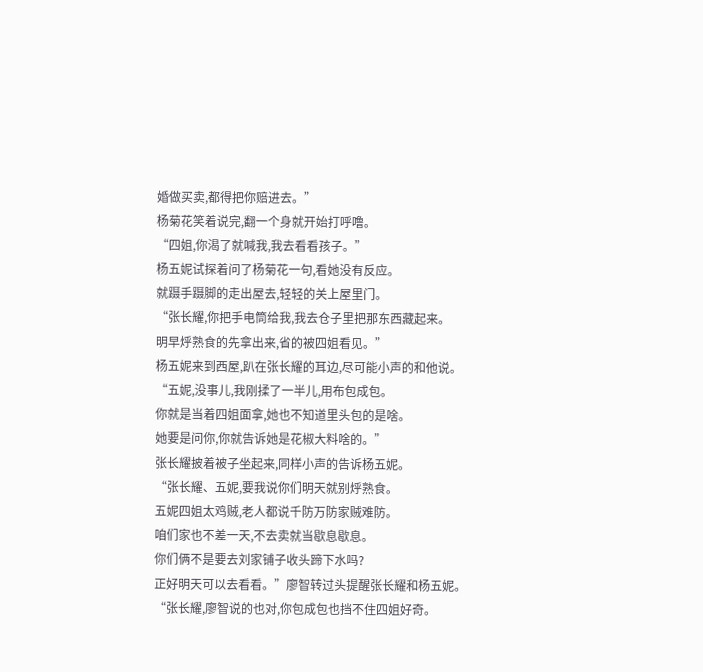婚做买卖,都得把你赔进去。”
杨菊花笑着说完,翻一个身就开始打呼噜。
“四姐,你渴了就喊我,我去看看孩子。”
杨五妮试探着问了杨菊花一句,看她没有反应。
就蹑手蹑脚的走出屋去,轻轻的关上屋里门。
“张长耀,你把手电筒给我,我去仓子里把那东西藏起来。
明早烀熟食的先拿出来,省的被四姐看见。”
杨五妮来到西屋,趴在张长耀的耳边,尽可能小声的和他说。
“五妮,没事儿,我刚揉了一半儿,用布包成包。
你就是当着四姐面拿,她也不知道里头包的是啥。
她要是问你,你就告诉她是花椒大料啥的。”
张长耀披着被子坐起来,同样小声的告诉杨五妮。
“张长耀、五妮,要我说你们明天就别烀熟食。
五妮四姐太鸡贼,老人都说千防万防家贼难防。
咱们家也不差一天,不去卖就当歇息歇息。
你们俩不是要去刘家铺子收头蹄下水吗?
正好明天可以去看看。”廖智转过头提醒张长耀和杨五妮。
“张长耀,廖智说的也对,你包成包也挡不住四姐好奇。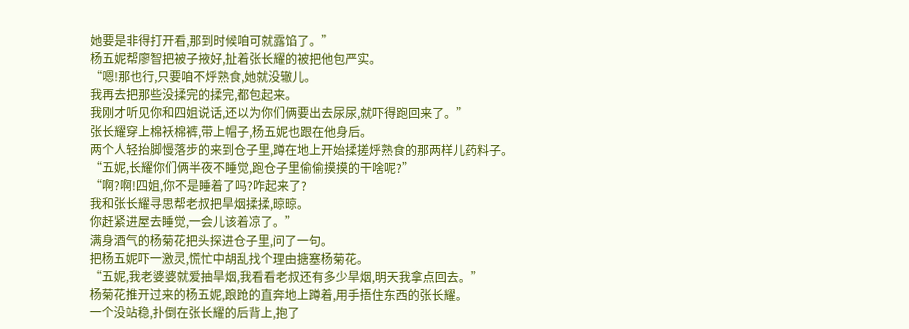她要是非得打开看,那到时候咱可就露馅了。”
杨五妮帮廖智把被子掖好,扯着张长耀的被把他包严实。
“嗯!那也行,只要咱不烀熟食,她就没辙儿。
我再去把那些没揉完的揉完,都包起来。
我刚才听见你和四姐说话,还以为你们俩要出去尿尿,就吓得跑回来了。”
张长耀穿上棉袄棉裤,带上帽子,杨五妮也跟在他身后。
两个人轻抬脚慢落步的来到仓子里,蹲在地上开始揉搓烀熟食的那两样儿药料子。
“五妮,长耀你们俩半夜不睡觉,跑仓子里偷偷摸摸的干啥呢?”
“啊?啊!四姐,你不是睡着了吗?咋起来了?
我和张长耀寻思帮老叔把旱烟揉揉,晾晾。
你赶紧进屋去睡觉,一会儿该着凉了。”
满身酒气的杨菊花把头探进仓子里,问了一句。
把杨五妮吓一激灵,慌忙中胡乱找个理由搪塞杨菊花。
“五妮,我老婆婆就爱抽旱烟,我看看老叔还有多少旱烟,明天我拿点回去。”
杨菊花推开过来的杨五妮,踉跄的直奔地上蹲着,用手捂住东西的张长耀。
一个没站稳,扑倒在张长耀的后背上,抱了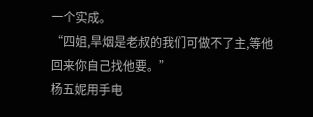一个实成。
“四姐,旱烟是老叔的我们可做不了主,等他回来你自己找他要。”
杨五妮用手电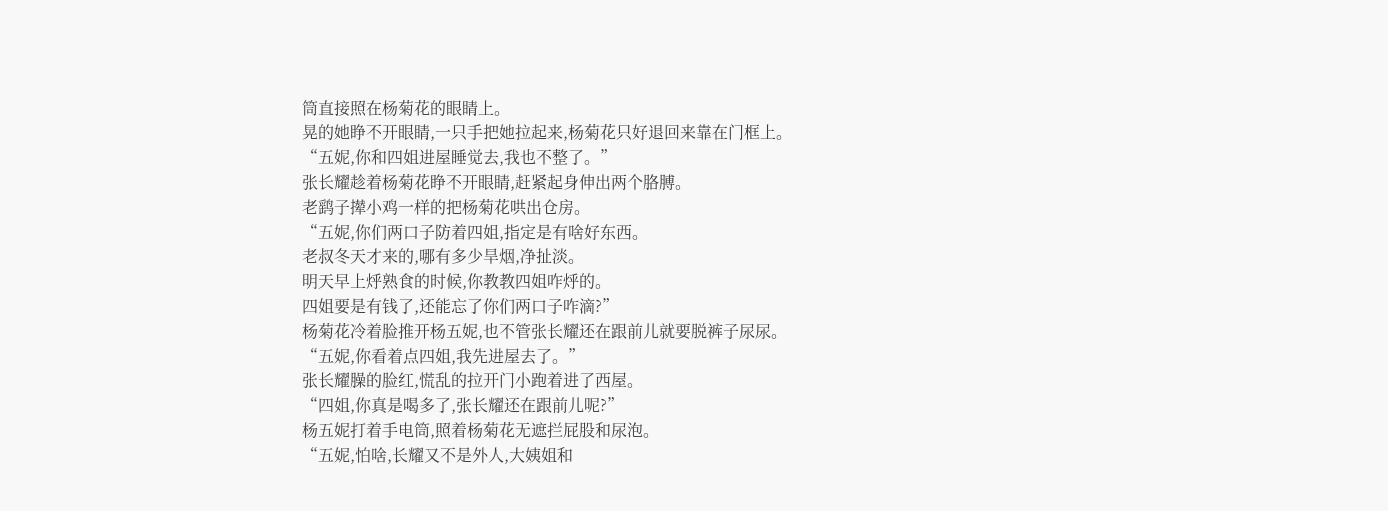筒直接照在杨菊花的眼睛上。
晃的她睁不开眼睛,一只手把她拉起来,杨菊花只好退回来靠在门框上。
“五妮,你和四姐进屋睡觉去,我也不整了。”
张长耀趁着杨菊花睁不开眼睛,赶紧起身伸出两个胳膊。
老鹞子撵小鸡一样的把杨菊花哄出仓房。
“五妮,你们两口子防着四姐,指定是有啥好东西。
老叔冬天才来的,哪有多少旱烟,净扯淡。
明天早上烀熟食的时候,你教教四姐咋烀的。
四姐要是有钱了,还能忘了你们两口子咋滴?”
杨菊花冷着脸推开杨五妮,也不管张长耀还在跟前儿就要脱裤子尿尿。
“五妮,你看着点四姐,我先进屋去了。”
张长耀臊的脸红,慌乱的拉开门小跑着进了西屋。
“四姐,你真是喝多了,张长耀还在跟前儿呢?”
杨五妮打着手电筒,照着杨菊花无遮拦屁股和尿泡。
“五妮,怕啥,长耀又不是外人,大姨姐和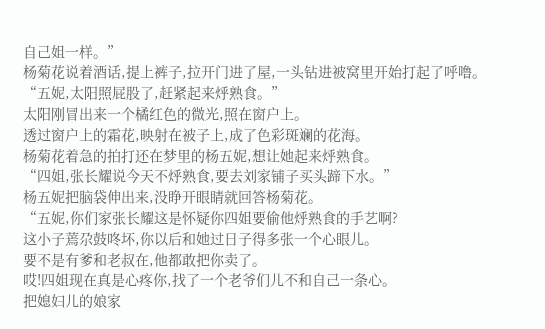自己姐一样。”
杨菊花说着酒话,提上裤子,拉开门进了屋,一头钻进被窝里开始打起了呼噜。
“五妮,太阳照屁股了,赶紧起来烀熟食。”
太阳刚冒出来一个橘红色的微光,照在窗户上。
透过窗户上的霜花,映射在被子上,成了色彩斑斓的花海。
杨菊花着急的拍打还在梦里的杨五妮,想让她起来烀熟食。
“四姐,张长耀说今天不烀熟食,要去刘家铺子买头蹄下水。”
杨五妮把脑袋伸出来,没睁开眼睛就回答杨菊花。
“五妮,你们家张长耀这是怀疑你四姐要偷他烀熟食的手艺啊?
这小子蔫尕鼓咚坏,你以后和她过日子得多张一个心眼儿。
要不是有爹和老叔在,他都敢把你卖了。
哎!四姐现在真是心疼你,找了一个老爷们儿不和自己一条心。
把媳妇儿的娘家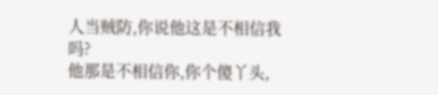人当贼防,你说他这是不相信我吗?
他那是不相信你,你个傻丫头,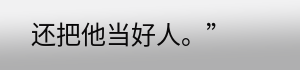还把他当好人。”